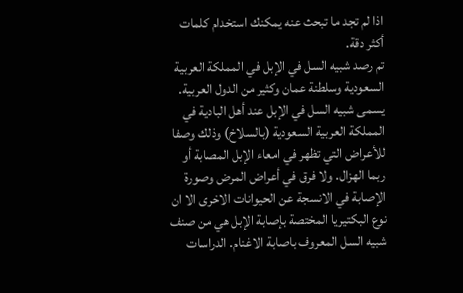اذا لم تجد ما تبحث عنه يمكنك استخدام كلمات أكثر دقة.
تم رصد شبيه السل في الإبل في المملكة العربية السعودية وسلطنة عمان وكثير من الدول العربية. يسمى شبيه السل في الإبل عند أهل البادية في المملكة العربية السعودية (بالسلاخ) وذلك وصفا للأعراض التي تظهر في امعاء الإبل المصابة أو ربما الهزال. ولا فرق في أعراض المرض وصورة الإصابة في الانسجة عن الحيوانات الاخرى الا ان نوع البكتيريا المختصة بإصابة الإبل هي من صنف شبيه السل المعروف باصابة الاغنام. الدراسات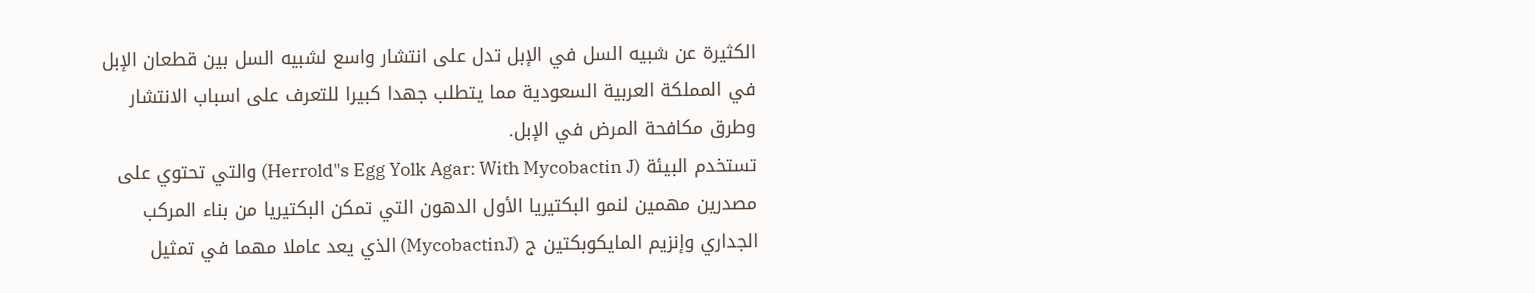الكثيرة عن شبيه السل في الإبل تدل على انتشار واسع لشبيه السل بين قطعان الإبل في المملكة العربية السعودية مما يتطلب جهدا كبيرا للتعرف على اسباب الانتشار وطرق مكافحة المرض في الإبل.
تستخدم البيئة (Herrold"s Egg Yolk Agar: With Mycobactin J) والتي تحتوي على مصدرين مهمين لنمو البكتيريا الأول الدهون التي تمكن البكتيريا من بناء المركب الجداري وإنزيم المايكوبكتين ج (MycobactinJ) الذي يعد عاملا مهما في تمثيل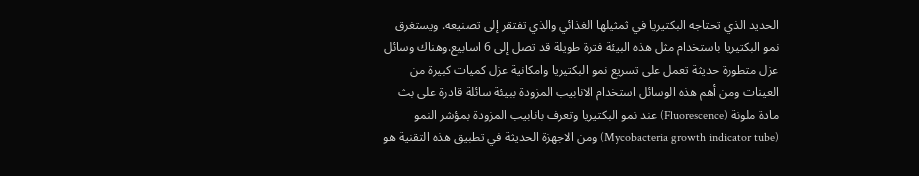الحديد الذي تحتاجه البكتيريا في ثمثيلها الغذائي والذي تفتقر إلى تصنيعه. ويستغرق نمو البكتيريا باستخدام مثل هذه البيئة فترة طويلة قد تصل إلى 6 اسابيع.وهناك وسائل عزل متطورة حديثة تعمل على تسريع نمو البكتيريا وامكانية عزل كميات كبيرة من العينات ومن أهم هذه الوسائل استخدام الانابيب المزودة ببيئة سائلة قادرة على بث مادة ملونة (Fluorescence) عند نمو البكتيريا وتعرف بانابيب المزودة بمؤشر النمو (Mycobacteria growth indicator tube) ومن الاجهزة الحديثة في تطبيق هذه التقنية هو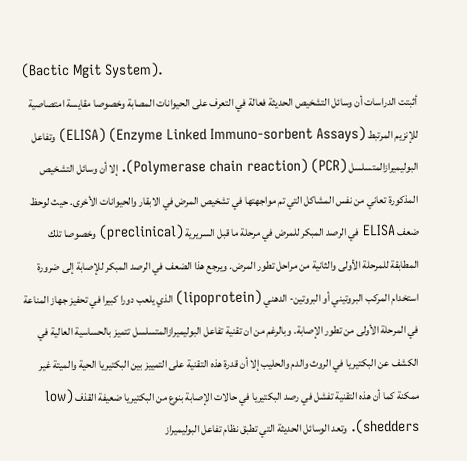(Bactic Mgit System).
أثبتت الدراسات أن وسائل التشخيص الحديثة فعالة في التعرف على الحيوانات المصابة وخصوصا مقايسة امتصاصية للإنزيم المرتبط (Enzyme Linked Immuno-sorbent Assays) (ELISA) وتفاعل البوليميرازالمتسلسل (PCR) (Polymerase chain reaction). إلا أن وسائل التشخيص المذكورة تعاني من نفس المشاكل التي تم مواجهتها في تشخيص المرض في الابقار والحيوانات الأخرى. حيث لوحظ ضعف ELISA في الرصد المبكر للمرض في مرحلة ما قبل السريرية (preclinical) وخصوصا تلك المطابقة للمرحلة الأولى والثانية من مراحل تطور المرض. ويرجع هذا الضعف في الرصد المبكر للإصابة إلى ضرورة استخدام المركب البروتيني أو البروتين- الدهني (lipoprotein) الذي يلعب دورا كبيرا في تحفيز جهاز المناعة في المرحلة الأولى من تطور الإصابة. وبالرغم من ان تقنية تفاعل البوليميرازالمتسلسل تتميز بالحساسية العالية في الكشف عن البكتيريا في الروث والدم والحليب إلا أن قدرة هذه التقنية على التمييز بين البكتيريا الحية والميتة غير ممكنة كما أن هذه التقنية تفشل في رصد البكتيريا في حالات الإصابة بنوع من البكتيريا ضعيفة القذف (low shedders). وتعد الوسائل الحديثة التي تطبق نظام تفاعل البوليميراز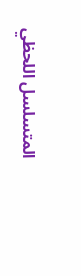المتسلسل اللحظي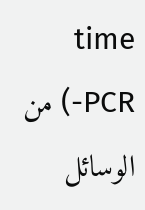time -PCR) من الوسائل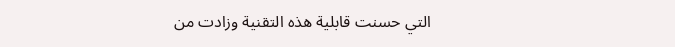التي حسنت قابلية هذه التقنية وزادت من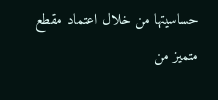حساسيتها من خلال اعتماد مقطع متميز من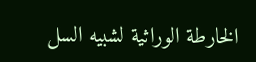الخارطة الوراثية لشبيه السل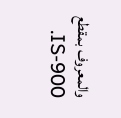والمعروف بمقطع IS-900.